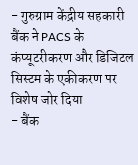- गुरुग्राम केंद्रीय सहकारी बैंक ने PACS के कंप्यूटरीकरण और डिजिटल सिस्टम के एकीकरण पर विशेष जोर दिया
- बैंक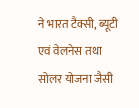ने भारत टैक्सी, ब्यूटी एवं वेलनेस तथा सोलर योजना जैसी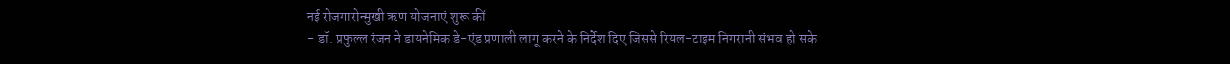नई रोजगारोन्मुखी ऋण योजनाएं शुरू कीं
- डॉ. प्रफुल्ल रंजन ने डायनेमिक डे-एंड प्रणाली लागू करने के निर्देश दिए जिससे रियल-टाइम निगरानी संभव हो सके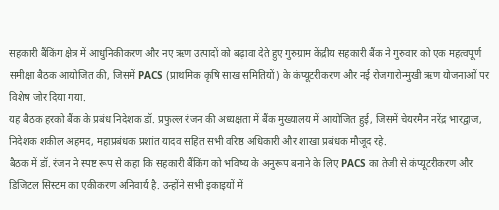सहकारी बैंकिंग क्षेत्र में आधुनिकीकरण और नए ऋण उत्पादों को बढ़ावा देते हुए गुरुग्राम केंद्रीय सहकारी बैंक ने गुरुवार को एक महत्वपूर्ण समीक्षा बैठक आयोजित की, जिसमें PACS (प्राथमिक कृषि साख समितियों) के कंप्यूटरीकरण और नई रोजगारोन्मुखी ऋण योजनाओं पर विशेष जोर दिया गया.
यह बैठक हरको बैंक के प्रबंध निदेशक डॉ. प्रफुल्ल रंजन की अध्यक्षता में बैंक मुख्यालय में आयोजित हुई, जिसमें चेयरमैन नरेंद्र भारद्वाज, निदेशक शकील अहमद, महाप्रबंधक प्रशांत यादव सहित सभी वरिष्ठ अधिकारी और शाखा प्रबंधक मौजूद रहे.
बैठक में डॉ. रंजन ने स्पष्ट रूप से कहा कि सहकारी बैंकिंग को भविष्य के अनुरूप बनाने के लिए PACS का तेजी से कंप्यूटरीकरण और डिजिटल सिस्टम का एकीकरण अनिवार्य है. उन्होंने सभी इकाइयों में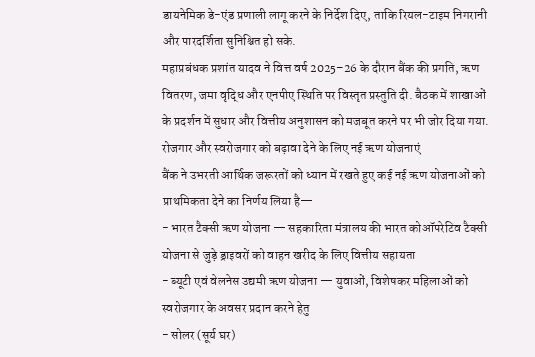डायनेमिक डे-एंड प्रणाली लागू करने के निर्देश दिए, ताकि रियल-टाइम निगरानी और पारदर्शिता सुनिश्चित हो सके.
महाप्रबंधक प्रशांत यादव ने वित्त वर्ष 2025–26 के दौरान बैंक की प्रगति, ऋण वितरण, जमा वृद्धि और एनपीए स्थिति पर विस्तृत प्रस्तुति दी. बैठक में शाखाओं के प्रदर्शन में सुधार और वित्तीय अनुशासन को मजबूत करने पर भी जोर दिया गया.
रोजगार और स्वरोजगार को बढ़ावा देने के लिए नई ऋण योजनाएं
बैंक ने उभरती आर्थिक जरूरतों को ध्यान में रखते हुए कई नई ऋण योजनाओं को प्राथमिकता देने का निर्णय लिया है—
- भारत टैक्सी ऋण योजना — सहकारिता मंत्रालय की भारत कोऑपरेटिव टैक्सी योजना से जुड़े ड्राइवरों को वाहन खरीद के लिए वित्तीय सहायता
- ब्यूटी एवं वेलनेस उद्यमी ऋण योजना — युवाओं, विशेषकर महिलाओं को स्वरोजगार के अवसर प्रदान करने हेतु
- सोलर (सूर्य घर)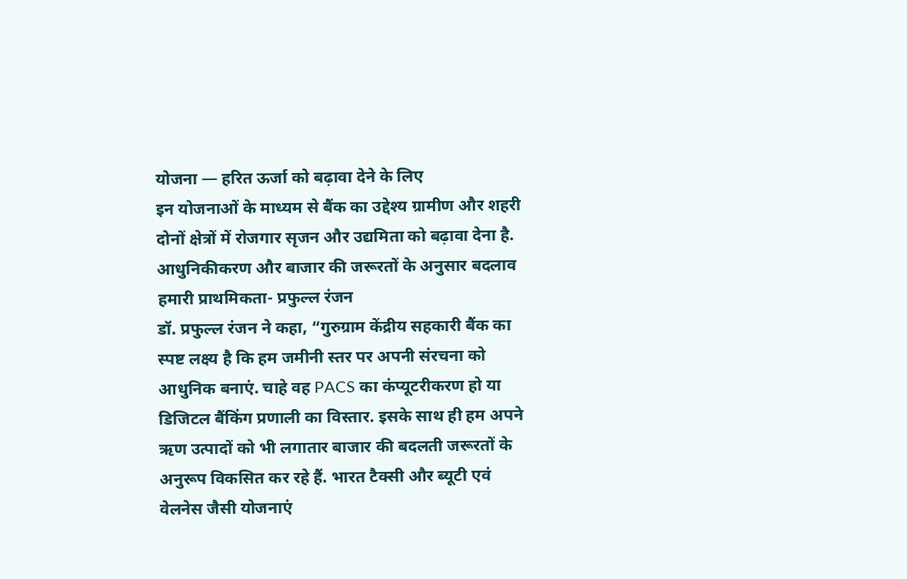योजना — हरित ऊर्जा को बढ़ावा देने के लिए
इन योजनाओं के माध्यम से बैंक का उद्देश्य ग्रामीण और शहरी दोनों क्षेत्रों में रोजगार सृजन और उद्यमिता को बढ़ावा देना है.
आधुनिकीकरण और बाजार की जरूरतों के अनुसार बदलाव हमारी प्राथमिकता- प्रफुल्ल रंजन
डॉ. प्रफुल्ल रंजन ने कहा, “गुरुग्राम केंद्रीय सहकारी बैंक का स्पष्ट लक्ष्य है कि हम जमीनी स्तर पर अपनी संरचना को आधुनिक बनाएं. चाहे वह PACS का कंप्यूटरीकरण हो या डिजिटल बैंकिंग प्रणाली का विस्तार. इसके साथ ही हम अपने ऋण उत्पादों को भी लगातार बाजार की बदलती जरूरतों के अनुरूप विकसित कर रहे हैं. भारत टैक्सी और ब्यूटी एवं वेलनेस जैसी योजनाएं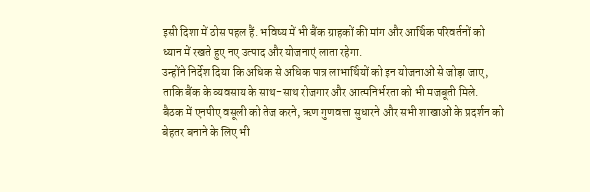इसी दिशा में ठोस पहल हैं. भविष्य में भी बैंक ग्राहकों की मांग और आर्थिक परिवर्तनों को ध्यान में रखते हुए नए उत्पाद और योजनाएं लाता रहेगा.
उन्होंने निर्देश दिया कि अधिक से अधिक पात्र लाभार्थियों को इन योजनाओं से जोड़ा जाए, ताकि बैंक के व्यवसाय के साथ-साथ रोजगार और आत्मनिर्भरता को भी मजबूती मिले.
बैठक में एनपीए वसूली को तेज करने, ऋण गुणवत्ता सुधारने और सभी शाखाओं के प्रदर्शन को बेहतर बनाने के लिए भी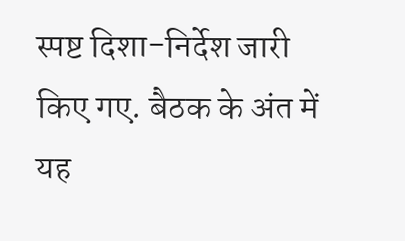स्पष्ट दिशा-निर्देश जारी किए गए. बैठक के अंत में यह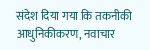संदेश दिया गया कि तकनीकी आधुनिकीकरण, नवाचार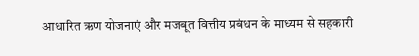आधारित ऋण योजनाएं और मजबूत वित्तीय प्रबंधन के माध्यम से सहकारी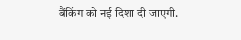बैंकिंग को नई दिशा दी जाएगी.